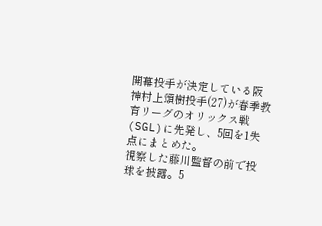開幕投手が決定している阪神村上頌樹投手(27)が春季教育リーグのオリックス戦(SGL)に先発し、5回を1失点にまとめた。
視察した藤川監督の前で投球を披露。5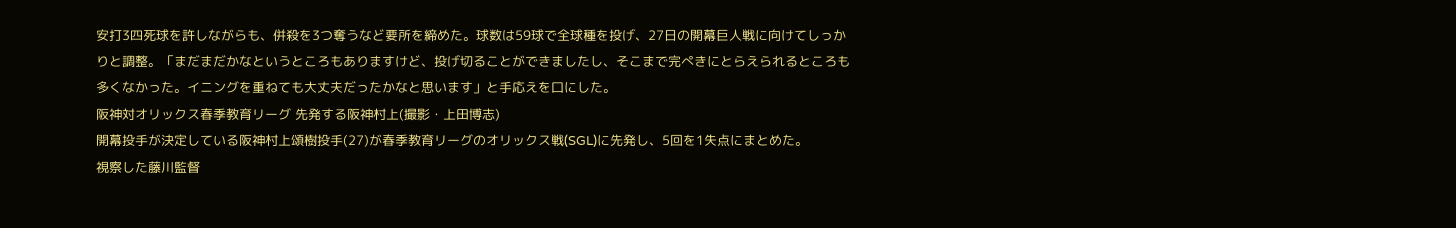安打3四死球を許しながらも、併殺を3つ奪うなど要所を締めた。球数は59球で全球種を投げ、27日の開幕巨人戦に向けてしっかりと調整。「まだまだかなというところもありますけど、投げ切ることができましたし、そこまで完ぺきにとらえられるところも多くなかった。イニングを重ねても大丈夫だったかなと思います」と手応えを口にした。
阪神対オリックス春季教育リーグ 先発する阪神村上(撮影・上田博志)
開幕投手が決定している阪神村上頌樹投手(27)が春季教育リーグのオリックス戦(SGL)に先発し、5回を1失点にまとめた。
視察した藤川監督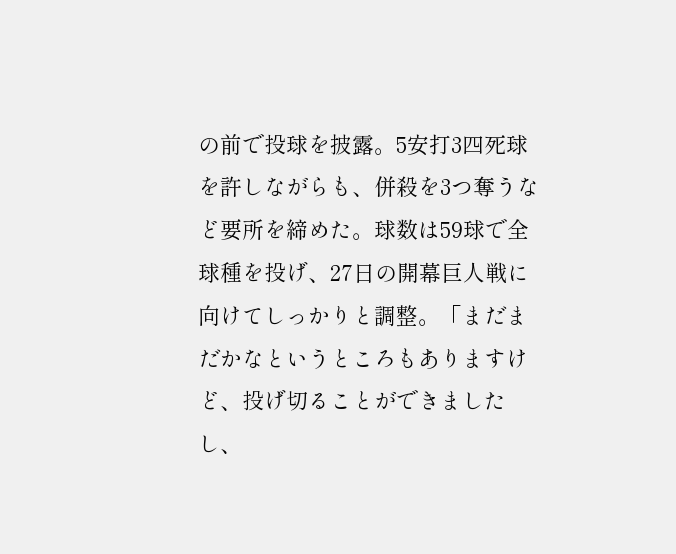の前で投球を披露。5安打3四死球を許しながらも、併殺を3つ奪うなど要所を締めた。球数は59球で全球種を投げ、27日の開幕巨人戦に向けてしっかりと調整。「まだまだかなというところもありますけど、投げ切ることができましたし、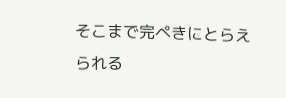そこまで完ぺきにとらえられる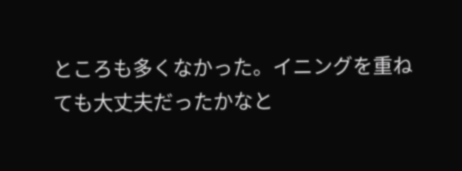ところも多くなかった。イニングを重ねても大丈夫だったかなと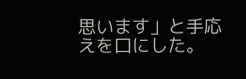思います」と手応えを口にした。